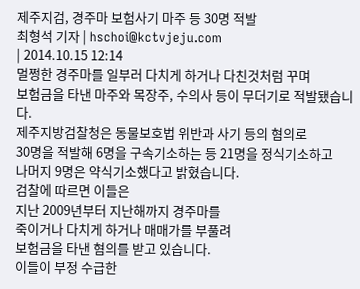제주지검, 경주마 보험사기 마주 등 30명 적발
최형석 기자 | hschoi@kctvjeju.com
| 2014.10.15 12:14
멀쩡한 경주마를 일부러 다치게 하거나 다친것처럼 꾸며
보험금을 타낸 마주와 목장주, 수의사 등이 무더기로 적발됐습니다.
제주지방검찰청은 동물보호법 위반과 사기 등의 혐의로
30명을 적발해 6명을 구속기소하는 등 21명을 정식기소하고
나머지 9명은 약식기소했다고 밝혔습니다.
검찰에 따르면 이들은
지난 2009년부터 지난해까지 경주마를
죽이거나 다치게 하거나 매매가를 부풀려
보험금을 타낸 혐의를 받고 있습니다.
이들이 부정 수급한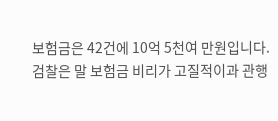보험금은 42건에 10억 5천여 만원입니다.
검찰은 말 보험금 비리가 고질적이과 관행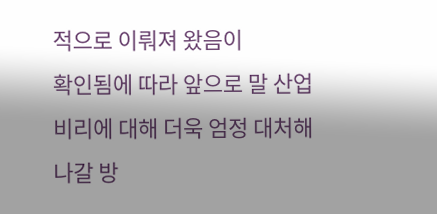적으로 이뤄져 왔음이
확인됨에 따라 앞으로 말 산업 비리에 대해 더욱 엄정 대처해 나갈 방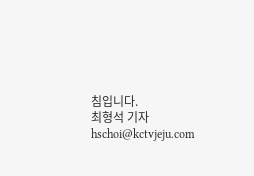침입니다.
최형석 기자
hschoi@kctvjeju.com